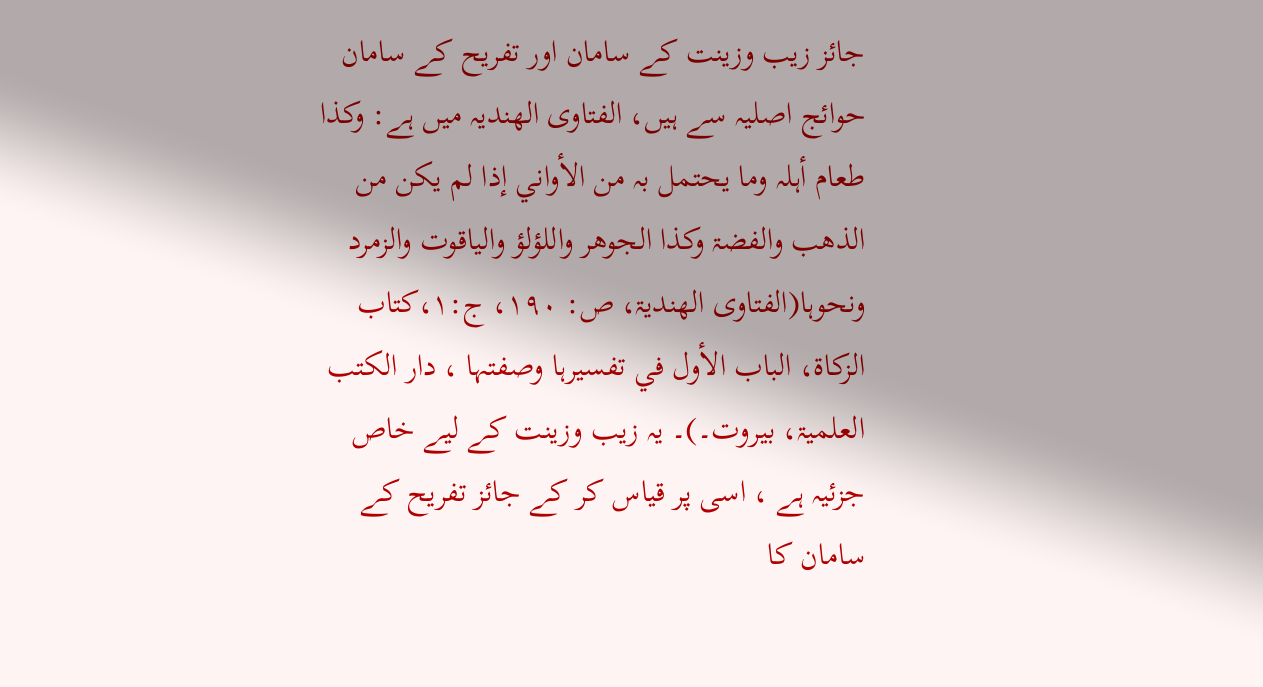جائز زیب وزینت کے سامان اور تفریح کے سامان حوائج اصلیہ سے ہیں، الفتاوی الھندیہ میں ہے: وکذا طعام أہلہ وما یحتمل بہ من الأواني إذا لم یکن من الذھب والفضۃ وکذا الجوھر واللؤلؤ والیاقوت والزمرد ونحوہا(الفتاوی الھندیۃ، ص: ۱۹۰، ج:۱،کتاب الزکاۃ، الباب الأول في تفسیرہا وصفتہا ، دار الکتب العلمیۃ، بیروت۔)۔ یہ زیب وزینت کے لیے خاص جزئیہ ہے ، اسی پر قیاس کر کے جائز تفریح کے سامان کا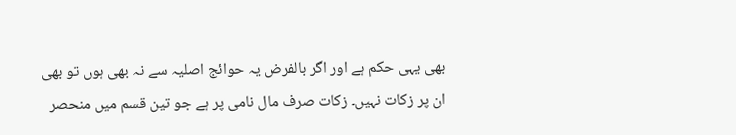بھی یہی حکم ہے اور اگر بالفرض یہ حوائج اصلیہ سے نہ بھی ہوں تو بھی ان پر زکات نہیں۔ زکات صرف مال نامی پر ہے جو تین قسم میں منحصر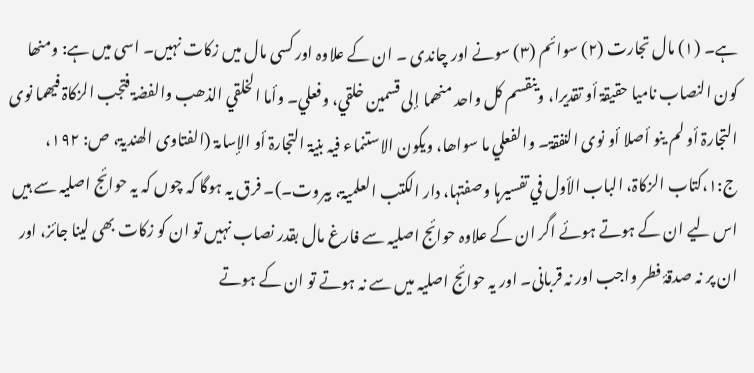ہے۔ (۱) مال تجارت (۲) سوائم (۳) سونے اور چاندی ۔ ان کے علاوہ اور کسی مال میں زکات نہیں۔ اسی میں ہے: ومنھا کون النصاب نامیا حقیقۃ أو تقدیرا، وینقسم کل واحد منھما إلی قسمین خلقي، وفعلي۔ وأما الخلقي الذھب والفضۃ فتجب الزکاۃ فیھما نوی التجارۃ أو لم ینو أصلا أو نوی النفقۃ۔ والفعلي ما سواھا، ویکون الاستنماء فیہ بنیۃ التجارۃ أو الإسامۃ (الفتاوی الھندیۃ، ص: ۱۹۲، ج:۱،کتاب الزکاۃ، الباب الأول في تفسیرہا وصفتہا، دار الکتب العلمیۃ، بیروت۔)۔ فرق یہ ہوگا کہ چوں کہ یہ حوائج اصلیہ سے ہیں اس لیے ان کے ہوتے ہوئے اگر ان کے علاوہ حوائج اصلیہ سے فارغ مال بقدر نصاب نہیں تو ان کو زکات بھی لینا جائز، اور ان پر نہ صدقۂ فطر واجب اور نہ قربانی۔ اور یہ حوائج اصلیہ میں سے نہ ہوتے تو ان کے ہوتے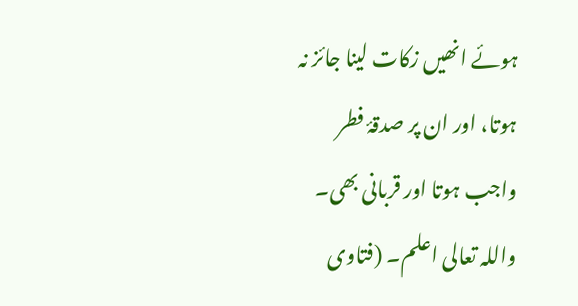ہوئے انھیں زکات لینا جائز نہ ہوتا، اور ان پر صدقۂ فطر واجب ہوتا اور قربانی بھی۔ واللہ تعالی اعلم۔ (فتاوی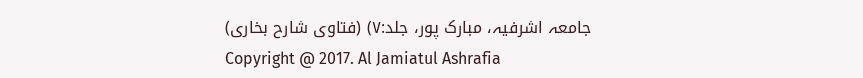جامعہ اشرفیہ، مبارک پور، جلد:۷) (فتاوی شارح بخاری)
Copyright @ 2017. Al Jamiatul Ashrafia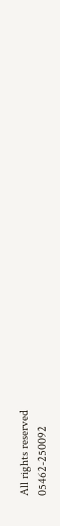All rights reserved
05462-250092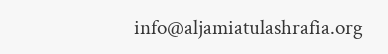info@aljamiatulashrafia.org